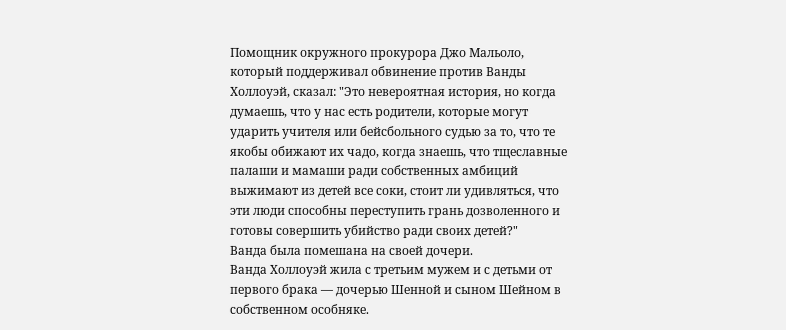Помощник окружного прокурора Джо Мальоло, который поддерживал обвинение против Ванды Холлоуэй, сказал: "Это невероятная история, но когда думаешь, что у нас есть родители, которые могут ударить учителя или бейсбольного судью за то, что те якобы обижают их чадо, когда знаешь, что тщеславные палаши и мамаши ради собственных амбиций выжимают из детей все соки, стоит ли удивляться, что эти люди способны переступить грань дозволенного и готовы совершить убийство ради своих детей?"
Ванда была помешана на своей дочери.
Ванда Холлоуэй жила с третьим мужем и с детьми от первого брака — дочерью Шенной и сыном Шейном в собственном особняке.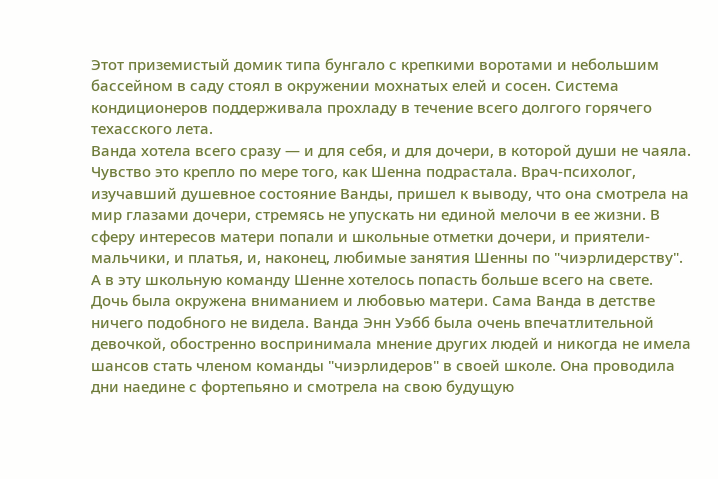Этот приземистый домик типа бунгало с крепкими воротами и небольшим бассейном в саду стоял в окружении мохнатых елей и сосен. Система кондиционеров поддерживала прохладу в течение всего долгого горячего техасского лета.
Ванда хотела всего сразу — и для себя, и для дочери, в которой души не чаяла. Чувство это крепло по мере того, как Шенна подрастала. Врач-психолог, изучавший душевное состояние Ванды, пришел к выводу, что она смотрела на мир глазами дочери, стремясь не упускать ни единой мелочи в ее жизни. В сферу интересов матери попали и школьные отметки дочери, и приятели-мальчики, и платья, и, наконец, любимые занятия Шенны по "чиэрлидерству". А в эту школьную команду Шенне хотелось попасть больше всего на свете.
Дочь была окружена вниманием и любовью матери. Сама Ванда в детстве ничего подобного не видела. Ванда Энн Уэбб была очень впечатлительной девочкой, обостренно воспринимала мнение других людей и никогда не имела шансов стать членом команды "чиэрлидеров" в своей школе. Она проводила дни наедине с фортепьяно и смотрела на свою будущую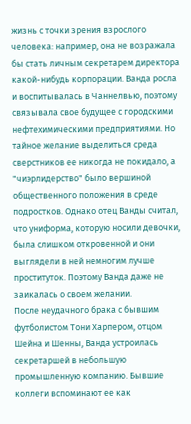жизнь с точки зрения взрослого человека: например, она не возражала бы стать личным секретарем директора какой-нибудь корпорации. Ванда росла и воспитывалась в Чаннелвью, поэтому связывала свое будущее с городскими нефтехимическими предприятиями. Но тайное желание выделиться среда сверстников ее никогда не покидало, а "чиэрлидерство" было вершиной общественного положения в среде подростков. Однако отец Ванды считал, что униформа, которую носили девочки, была слишком откровенной и они выглядели в ней немногим лучше проституток. Поэтому Ванда даже не заикалась о своем желании.
После неудачного брака с бывшим футболистом Тони Харпером, отцом Шейна и Шенны, Ванда устроилась секретаршей в небольшую промышленную компанию. Бывшие коллеги вспоминают ее как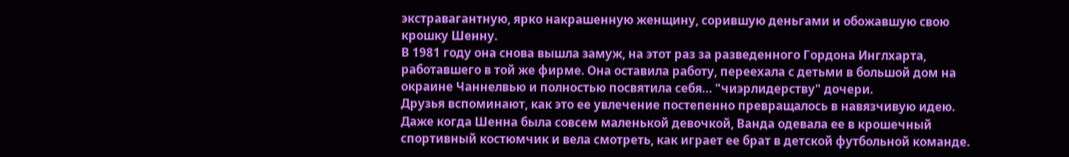экстравагантную, ярко накрашенную женщину, сорившую деньгами и обожавшую свою крошку Шенну.
В 1981 году она снова вышла замуж, на этот раз за разведенного Гордона Инглхарта, работавшего в той же фирме. Она оставила работу, переехала с детьми в большой дом на окраине Чаннелвью и полностью посвятила себя… "чиэрлидерству" дочери.
Друзья вспоминают, как это ее увлечение постепенно превращалось в навязчивую идею. Даже когда Шенна была совсем маленькой девочкой, Ванда одевала ее в крошечный спортивный костюмчик и вела смотреть, как играет ее брат в детской футбольной команде.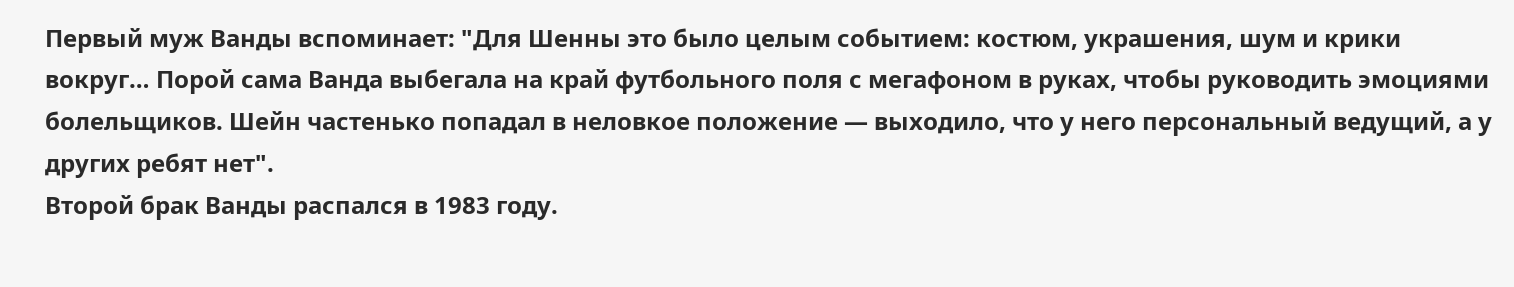Первый муж Ванды вспоминает: "Для Шенны это было целым событием: костюм, украшения, шум и крики вокруг… Порой сама Ванда выбегала на край футбольного поля с мегафоном в руках, чтобы руководить эмоциями болельщиков. Шейн частенько попадал в неловкое положение — выходило, что у него персональный ведущий, а у других ребят нет".
Второй брак Ванды распался в 1983 году.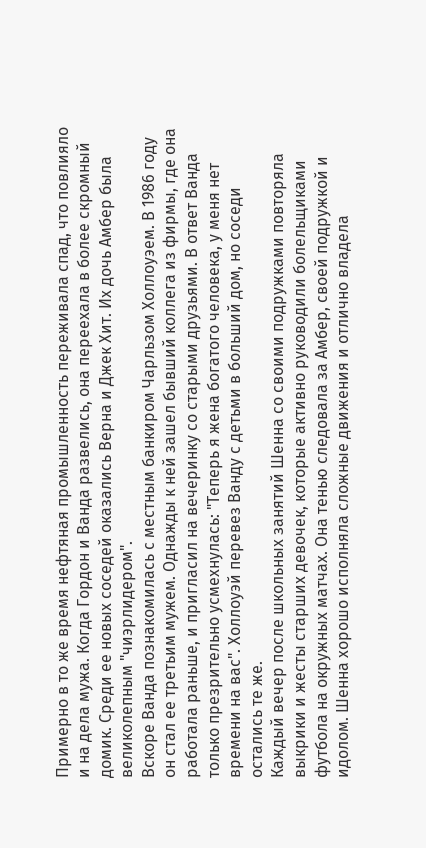Примерно в то же время нефтяная промышленность переживала спад, что повлияло и на дела мужа. Когда Гордон и Ванда развелись, она переехала в более скромный домик. Среди ее новых соседей оказались Верна и Джек Хит. Их дочь Амбер была великолепным "чиэрлидером".
Вскоре Ванда познакомилась с местным банкиром Чарльзом Холлоуэем. В 1986 году он стал ее третьим мужем. Однажды к ней зашел бывший коллега из фирмы, где она работала раньше, и пригласил на вечеринку со старыми друзьями. В ответ Ванда только презрительно усмехнулась: "Теперь я жена богатого человека, у меня нет времени на вас". Холлоуэй перевез Ванду с детьми в больший дом, но соседи остались те же.
Каждый вечер после школьных занятий Шенна со своими подружками повторяла выкрики и жесты старших девочек, которые активно руководили болельщиками футбола на окружных матчах. Она тенью следовала за Амбер, своей подружкой и идолом. Шенна хорошо исполняла сложные движения и отлично владела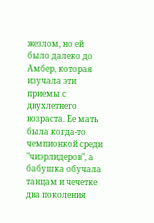жезлом, но ей было далеко до Амбер, которая изучала эти приемы с двухлетнего возраста. Ее мать была когда-то чемпионкой среди "чиэрлидеров", а бабушка обучала танцам и чечетке два поколения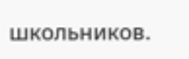школьников.